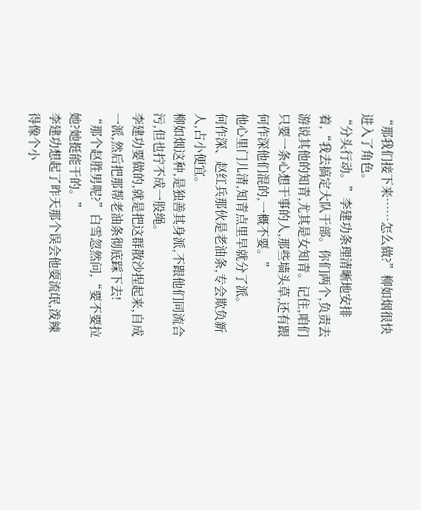“那我们接下来……怎么做?”柳如烟很快进入了角色。
“分头行动。”李建功条理清晰地安排着,“我去搞定大队干部。你们两个,负责去游说其他的知青,尤其是女知青。记住,咱们只要一条心想干事的人,那些墙头草,还有跟何作深他们混的,一概不要。”
他心里门儿清,知青点里早就分了派。
何作深、赵红兵那伙是老油条,专会欺负新人,占小便宜。
柳如烟这种,是独善其身派,不跟他们同流合污,但也拧不成一股绳。
李建功要做的,就是把这群散沙捏起来,自成一派,然后把那帮老油条彻底踩下去!
“那个赵胜男呢?”白雪忽然问,“要不要拉她?她挺能干的。”
李建功想起了昨天那个误会他耍流氓,泼辣得像个小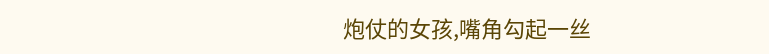炮仗的女孩,嘴角勾起一丝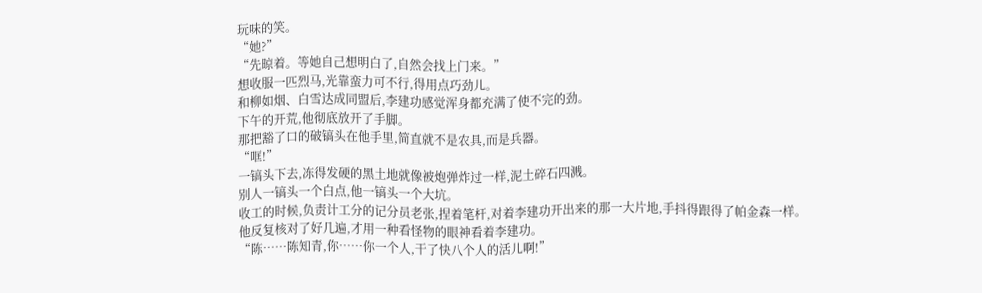玩味的笑。
“她?”
“先晾着。等她自己想明白了,自然会找上门来。”
想收服一匹烈马,光靠蛮力可不行,得用点巧劲儿。
和柳如烟、白雪达成同盟后,李建功感觉浑身都充满了使不完的劲。
下午的开荒,他彻底放开了手脚。
那把豁了口的破镐头在他手里,简直就不是农具,而是兵器。
“哐!”
一镐头下去,冻得发硬的黑土地就像被炮弹炸过一样,泥土碎石四溅。
别人一镐头一个白点,他一镐头一个大坑。
收工的时候,负责计工分的记分员老张,捏着笔杆,对着李建功开出来的那一大片地,手抖得跟得了帕金森一样。
他反复核对了好几遍,才用一种看怪物的眼神看着李建功。
“陈……陈知青,你……你一个人,干了快八个人的活儿啊!”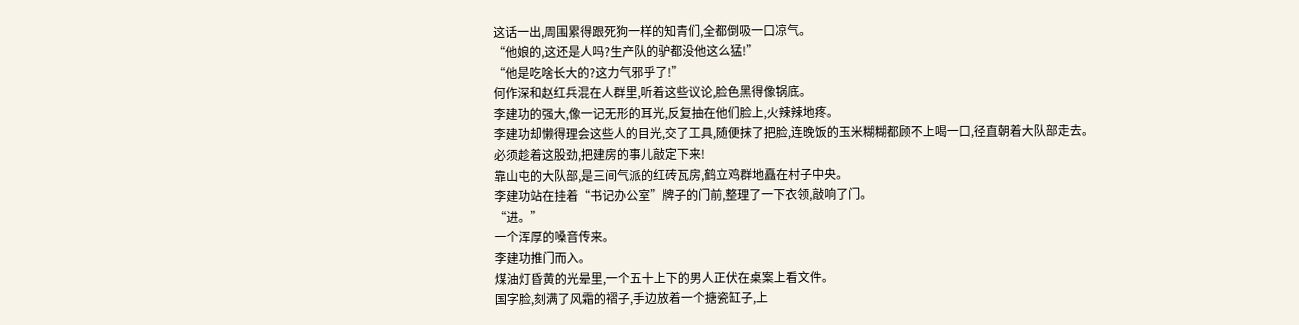这话一出,周围累得跟死狗一样的知青们,全都倒吸一口凉气。
“他娘的,这还是人吗?生产队的驴都没他这么猛!”
“他是吃啥长大的?这力气邪乎了!”
何作深和赵红兵混在人群里,听着这些议论,脸色黑得像锅底。
李建功的强大,像一记无形的耳光,反复抽在他们脸上,火辣辣地疼。
李建功却懒得理会这些人的目光,交了工具,随便抹了把脸,连晚饭的玉米糊糊都顾不上喝一口,径直朝着大队部走去。
必须趁着这股劲,把建房的事儿敲定下来!
靠山屯的大队部,是三间气派的红砖瓦房,鹤立鸡群地矗在村子中央。
李建功站在挂着“书记办公室”牌子的门前,整理了一下衣领,敲响了门。
“进。”
一个浑厚的嗓音传来。
李建功推门而入。
煤油灯昏黄的光晕里,一个五十上下的男人正伏在桌案上看文件。
国字脸,刻满了风霜的褶子,手边放着一个搪瓷缸子,上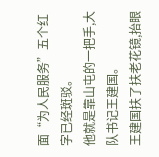面“为人民服务”五个红字已经斑驳。
他就是靠山屯的一把手,大队书记王建国。
王建国扶了扶老花镜,抬眼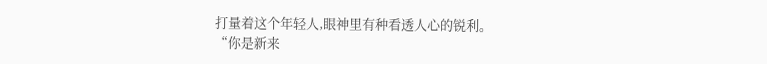打量着这个年轻人,眼神里有种看透人心的锐利。
“你是新来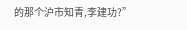的那个沪市知青,李建功?”